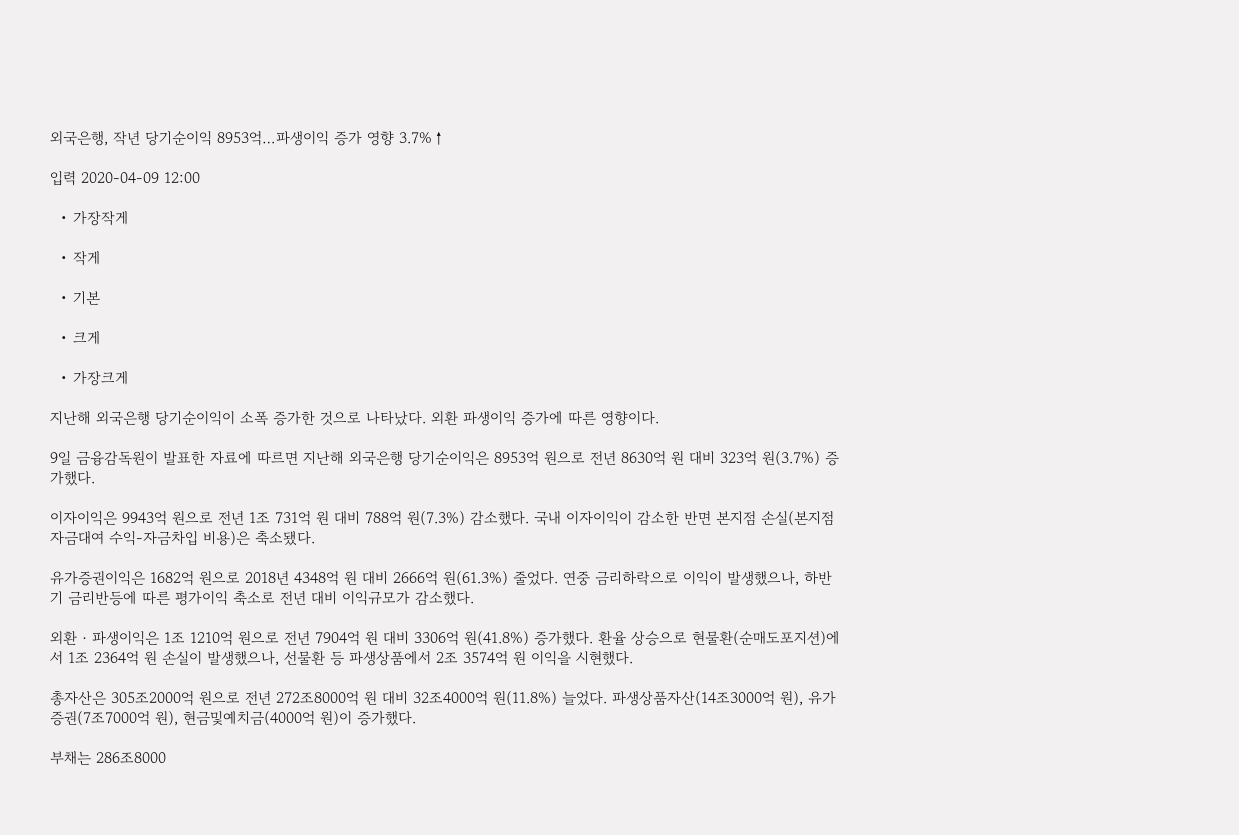외국은행, 작년 당기순이익 8953억…파생이익 증가 영향 3.7%↑

입력 2020-04-09 12:00

  • 가장작게

  • 작게

  • 기본

  • 크게

  • 가장크게

지난해 외국은행 당기순이익이 소폭 증가한 것으로 나타났다. 외환 파생이익 증가에 따른 영향이다.

9일 금융감독원이 발표한 자료에 따르면 지난해 외국은행 당기순이익은 8953억 원으로 전년 8630억 원 대비 323억 원(3.7%) 증가했다.

이자이익은 9943억 원으로 전년 1조 731억 원 대비 788억 원(7.3%) 감소했다. 국내 이자이익이 감소한 반면 본지점 손실(본지점 자금대여 수익-자금차입 비용)은 축소됐다.

유가증권이익은 1682억 원으로 2018년 4348억 원 대비 2666억 원(61.3%) 줄었다. 연중 금리하락으로 이익이 발생했으나, 하반기 금리반등에 따른 평가이익 축소로 전년 대비 이익규모가 감소했다.

외환‧파생이익은 1조 1210억 원으로 전년 7904억 원 대비 3306억 원(41.8%) 증가했다. 환율 상승으로 현물환(순매도포지션)에서 1조 2364억 원 손실이 발생했으나, 선물환 등 파생상품에서 2조 3574억 원 이익을 시현했다.

총자산은 305조2000억 원으로 전년 272조8000억 원 대비 32조4000억 원(11.8%) 늘었다. 파생상품자산(14조3000억 원), 유가증권(7조7000억 원), 현금및예치금(4000억 원)이 증가했다.

부채는 286조8000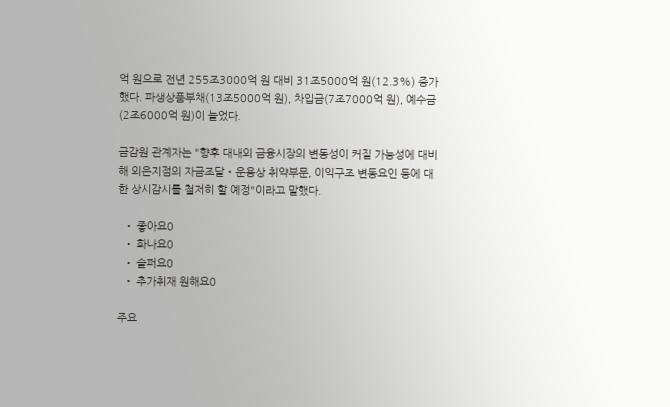억 원으로 전년 255조3000억 원 대비 31조5000억 원(12.3%) 증가했다. 파생상품부채(13조5000억 원), 차입금(7조7000억 원), 예수금(2조6000억 원)이 늘었다.

금감원 관계자는 "향후 대내외 금융시장의 변동성이 커질 가능성에 대비해 외은지점의 자금조달‧운용상 취약부문, 이익구조 변동요인 등에 대한 상시감시를 철저히 할 예정"이라고 말했다.

  • 좋아요0
  • 화나요0
  • 슬퍼요0
  • 추가취재 원해요0

주요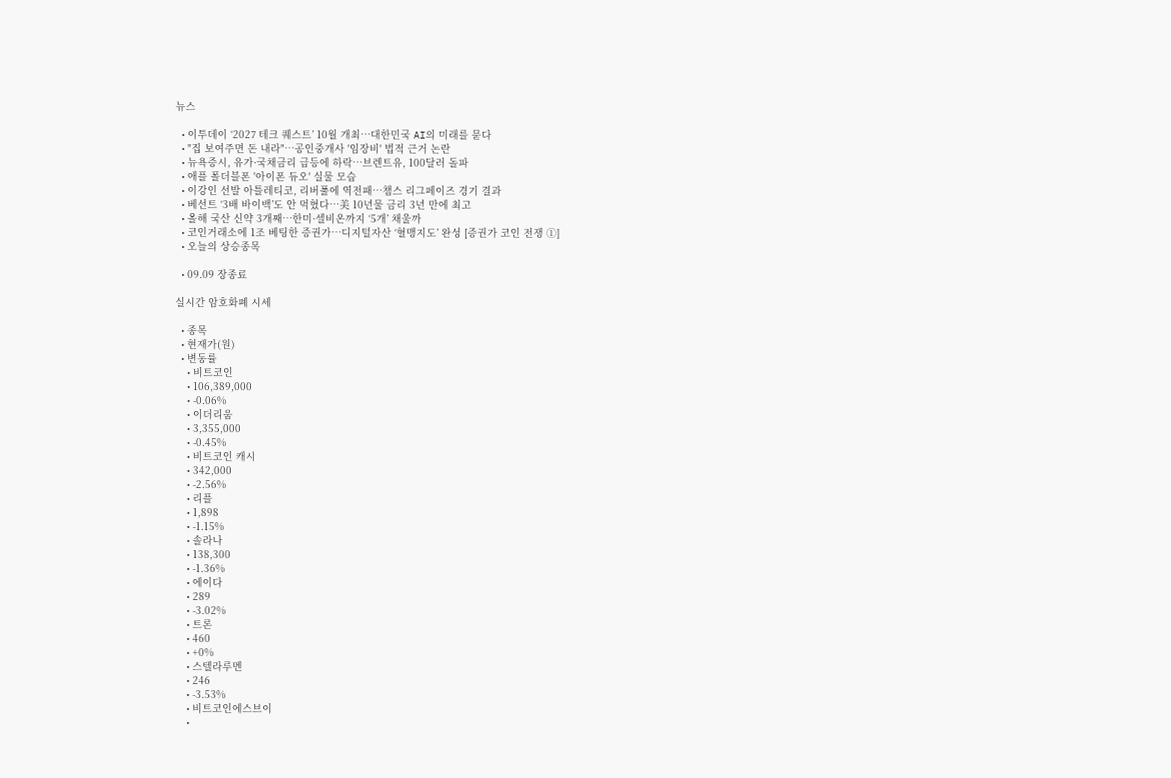뉴스

  • 이투데이 ‘2027 테크 퀘스트’ 10월 개최⋯대한민국 AI의 미래를 묻다
  • "집 보여주면 돈 내라"⋯공인중개사 '임장비' 법적 근거 논란
  • 뉴욕증시, 유가·국채금리 급등에 하락…브렌트유, 100달러 돌파
  • 애플 폴더블폰 '아이폰 듀오' 실물 모습
  • 이강인 선발 아틀레티코, 리버풀에 역전패…챔스 리그페이즈 경기 결과
  • 베선트 ‘3배 바이백’도 안 먹혔다⋯美 10년물 금리 3년 만에 최고
  • 올해 국산 신약 3개째…한미·셀비온까지 ‘5개’ 채울까
  • 코인거래소에 1조 베팅한 증권가…디지털자산 ‘혈맹지도’ 완성 [증권가 코인 전쟁 ①]
  • 오늘의 상승종목

  • 09.09 장종료

실시간 암호화폐 시세

  • 종목
  • 현재가(원)
  • 변동률
    • 비트코인
    • 106,389,000
    • -0.06%
    • 이더리움
    • 3,355,000
    • -0.45%
    • 비트코인 캐시
    • 342,000
    • -2.56%
    • 리플
    • 1,898
    • -1.15%
    • 솔라나
    • 138,300
    • -1.36%
    • 에이다
    • 289
    • -3.02%
    • 트론
    • 460
    • +0%
    • 스텔라루멘
    • 246
    • -3.53%
    • 비트코인에스브이
    •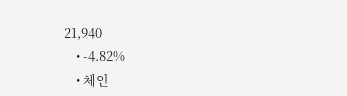21,940
    • -4.82%
    • 체인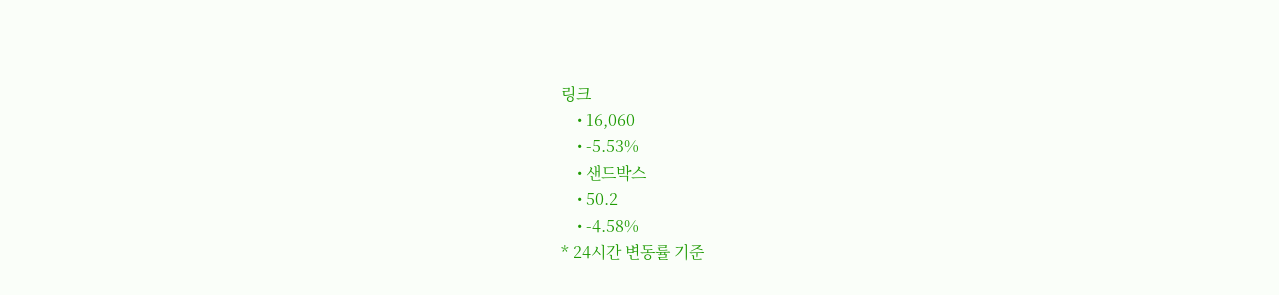링크
    • 16,060
    • -5.53%
    • 샌드박스
    • 50.2
    • -4.58%
* 24시간 변동률 기준